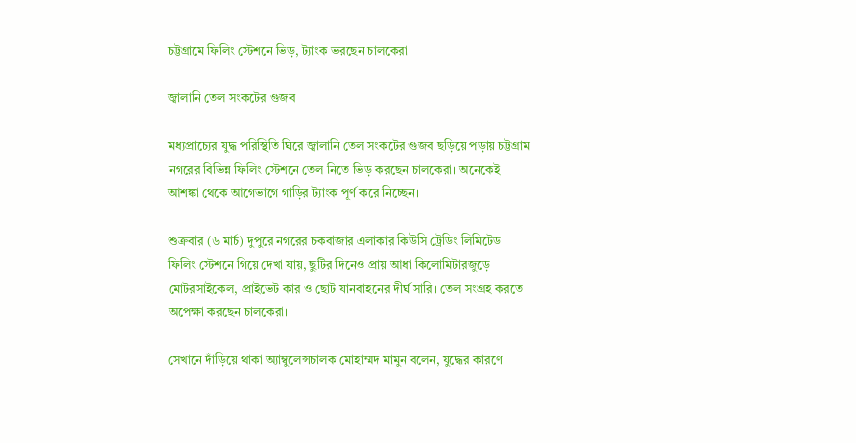চট্টগ্রামে ফিলিং স্টেশনে ভিড়, ট্যাংক ভরছেন চালকেরা

জ্বালানি তেল সংকটের গুজব

মধ্যপ্রাচ্যের যুদ্ধ পরিস্থিতি ঘিরে জ্বালানি তেল সংকটের গুজব ছড়িয়ে পড়ায় চট্টগ্রাম নগরের বিভিন্ন ফিলিং স্টেশনে তেল নিতে ভিড় করছেন চালকেরা। অনেকেই আশঙ্কা থেকে আগেভাগে গাড়ির ট্যাংক পূর্ণ করে নিচ্ছেন।

শুক্রবার (৬ মার্চ) দুপুরে নগরের চকবাজার এলাকার কিউসি ট্রেডিং লিমিটেড ফিলিং স্টেশনে গিয়ে দেখা যায়, ছুটির দিনেও প্রায় আধা কিলোমিটারজুড়ে মোটরসাইকেল, প্রাইভেট কার ও ছোট যানবাহনের দীর্ঘ সারি। তেল সংগ্রহ করতে অপেক্ষা করছেন চালকেরা।

সেখানে দাঁড়িয়ে থাকা অ্যাম্বুলেন্সচালক মোহাম্মদ মামুন বলেন, যুদ্ধের কারণে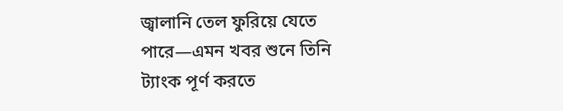জ্বালানি তেল ফুরিয়ে যেতে পারে—এমন খবর শুনে তিনি ট্যাংক পূর্ণ করতে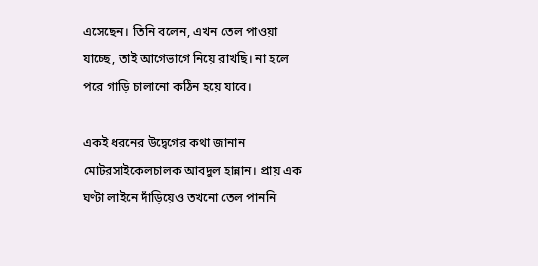এসেছেন। তিনি বলেন, এখন তেল পাওয়া যাচ্ছে, তাই আগেভাগে নিয়ে রাখছি। না হলে পরে গাড়ি চালানো কঠিন হয়ে যাবে।

একই ধরনের উদ্বেগের কথা জানান মোটরসাইকেলচালক আবদুল হান্নান। প্রায় এক ঘণ্টা লাইনে দাঁড়িয়েও তখনো তেল পাননি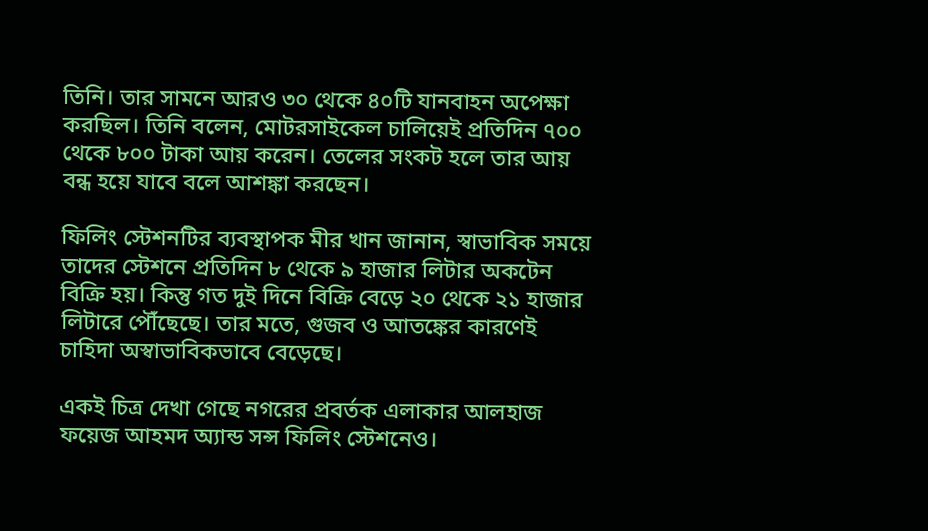তিনি। তার সামনে আরও ৩০ থেকে ৪০টি যানবাহন অপেক্ষা করছিল। তিনি বলেন, মোটরসাইকেল চালিয়েই প্রতিদিন ৭০০ থেকে ৮০০ টাকা আয় করেন। তেলের সংকট হলে তার আয় বন্ধ হয়ে যাবে বলে আশঙ্কা করছেন।

ফিলিং স্টেশনটির ব্যবস্থাপক মীর খান জানান, স্বাভাবিক সময়ে তাদের স্টেশনে প্রতিদিন ৮ থেকে ৯ হাজার লিটার অকটেন বিক্রি হয়। কিন্তু গত দুই দিনে বিক্রি বেড়ে ২০ থেকে ২১ হাজার লিটারে পৌঁছেছে। তার মতে, গুজব ও আতঙ্কের কারণেই চাহিদা অস্বাভাবিকভাবে বেড়েছে।

একই চিত্র দেখা গেছে নগরের প্রবর্তক এলাকার আলহাজ ফয়েজ আহমদ অ্যান্ড সন্স ফিলিং স্টেশনেও।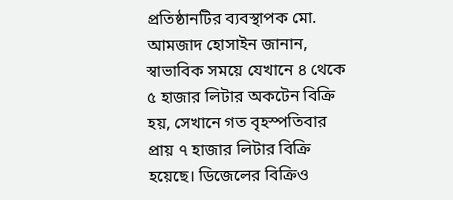প্রতিষ্ঠানটির ব্যবস্থাপক মো. আমজাদ হোসাইন জানান, স্বাভাবিক সময়ে যেখানে ৪ থেকে ৫ হাজার লিটার অকটেন বিক্রি হয়, সেখানে গত বৃহস্পতিবার প্রায় ৭ হাজার লিটার বিক্রি হয়েছে। ডিজেলের বিক্রিও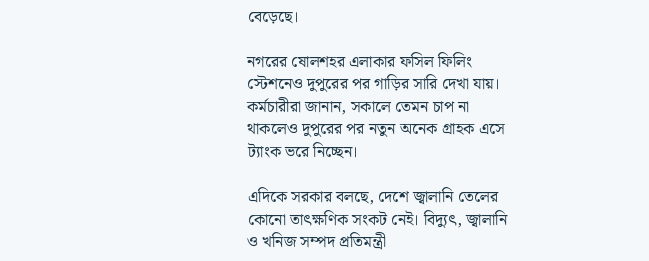বেড়েছে।

নগরের ষোলশহর এলাকার ফসিল ফিলিং স্টেশনেও দুপুরের পর গাড়ির সারি দেখা যায়। কর্মচারীরা জানান, সকালে তেমন চাপ না থাকলেও দুপুরের পর নতুন অনেক গ্রাহক এসে ট্যাংক ভরে নিচ্ছেন।

এদিকে সরকার বলছে, দেশে জ্বালানি তেলের কোনো তাৎক্ষণিক সংকট নেই। বিদ্যুৎ, জ্বালানি ও খনিজ সম্পদ প্রতিমন্ত্রী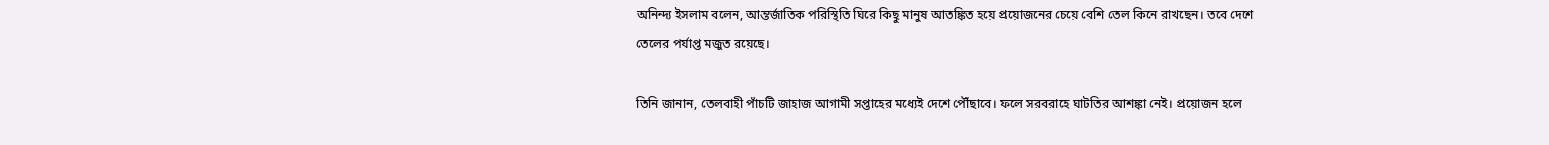অনিন্দ্য ইসলাম বলেন, আন্তর্জাতিক পরিস্থিতি ঘিরে কিছু মানুষ আতঙ্কিত হয়ে প্রয়োজনের চেয়ে বেশি তেল কিনে রাখছেন। তবে দেশে তেলের পর্যাপ্ত মজুত রয়েছে।

তিনি জানান, তেলবাহী পাঁচটি জাহাজ আগামী সপ্তাহের মধ্যেই দেশে পৌঁছাবে। ফলে সরবরাহে ঘাটতির আশঙ্কা নেই। প্রয়োজন হলে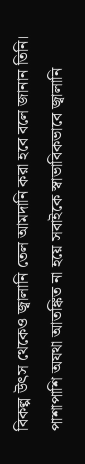বিকল্প উৎস থেকেও জ্বালানি তেল আমদানি করা হবে বলে জানান তিনি। পাশাপাশি অযথা আতঙ্কিত না হয়ে সবাইকে স্বাভাবিকভাবে জ্বালানি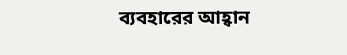ব্যবহারের আহ্বান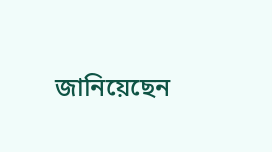জানিয়েছেন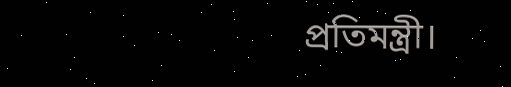প্রতিমন্ত্রী।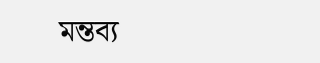মন্তব্য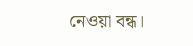নেওয়া বন্ধ।